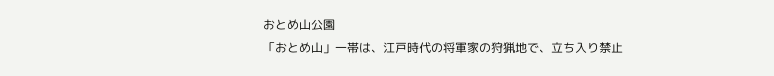おとめ山公園
「おとめ山」一帯は、江戸時代の将軍家の狩猟地で、立ち入り禁止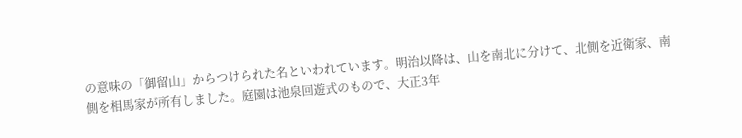の意味の「御留山」からつけられた名といわれています。明治以降は、山を南北に分けて、北側を近衛家、南側を相馬家が所有しました。庭園は池泉回遊式のもので、大正3年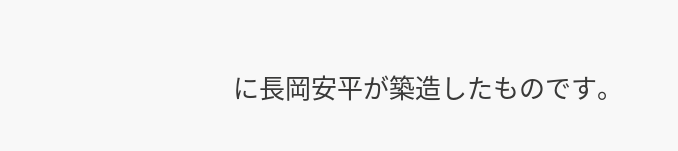に長岡安平が築造したものです。